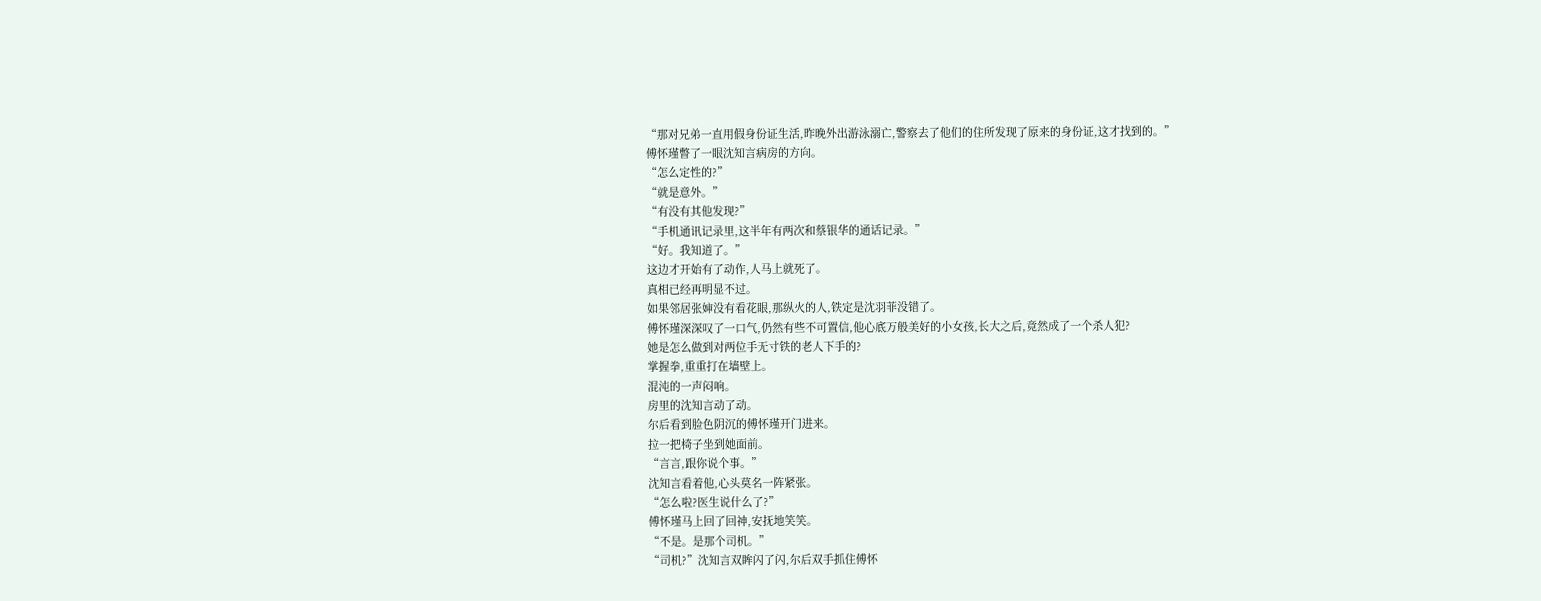“那对兄弟一直用假身份证生活,昨晚外出游泳溺亡,警察去了他们的住所发现了原来的身份证,这才找到的。”
傅怀瑾瞥了一眼沈知言病房的方向。
“怎么定性的?”
“就是意外。”
“有没有其他发现?”
“手机通讯记录里,这半年有两次和蔡银华的通话记录。”
“好。我知道了。”
这边才开始有了动作,人马上就死了。
真相已经再明显不过。
如果邻居张婶没有看花眼,那纵火的人,铁定是沈羽菲没错了。
傅怀瑾深深叹了一口气,仍然有些不可置信,他心底万般美好的小女孩,长大之后,竟然成了一个杀人犯?
她是怎么做到对两位手无寸铁的老人下手的?
掌握拳,重重打在墙壁上。
混沌的一声闷响。
房里的沈知言动了动。
尔后看到脸色阴沉的傅怀瑾开门进来。
拉一把椅子坐到她面前。
“言言,跟你说个事。”
沈知言看着他,心头莫名一阵紧张。
“怎么啦?医生说什么了?”
傅怀瑾马上回了回神,安抚地笑笑。
“不是。是那个司机。”
“司机?”沈知言双眸闪了闪,尔后双手抓住傅怀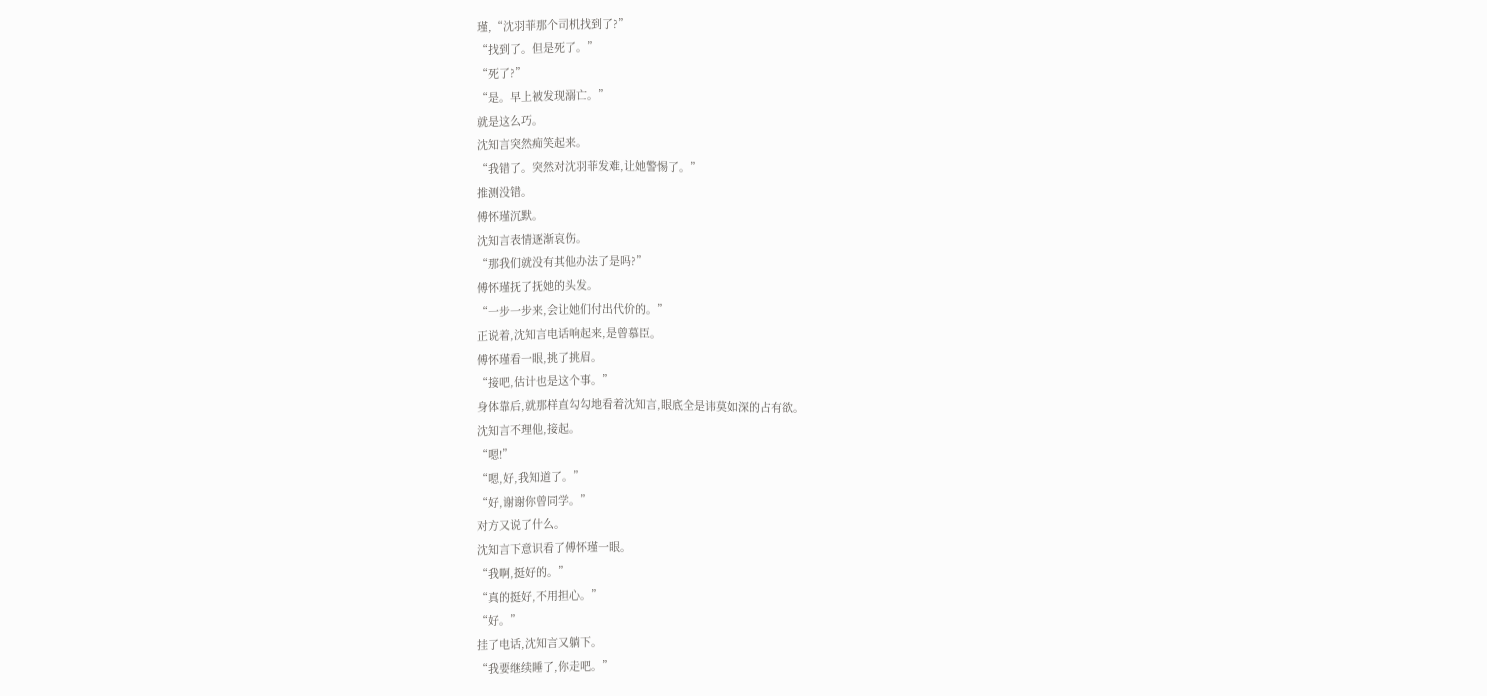瑾,“沈羽菲那个司机找到了?”
“找到了。但是死了。”
“死了?”
“是。早上被发现溺亡。”
就是这么巧。
沈知言突然痴笑起来。
“我错了。突然对沈羽菲发难,让她警惕了。”
推测没错。
傅怀瑾沉默。
沈知言表情逐渐哀伤。
“那我们就没有其他办法了是吗?”
傅怀瑾抚了抚她的头发。
“一步一步来,会让她们付出代价的。”
正说着,沈知言电话响起来,是曾慕臣。
傅怀瑾看一眼,挑了挑眉。
“接吧,估计也是这个事。”
身体靠后,就那样直勾勾地看着沈知言,眼底全是讳莫如深的占有欲。
沈知言不理他,接起。
“嗯!”
“嗯,好,我知道了。”
“好,谢谢你曾同学。”
对方又说了什么。
沈知言下意识看了傅怀瑾一眼。
“我啊,挺好的。”
“真的挺好,不用担心。”
“好。”
挂了电话,沈知言又躺下。
“我要继续睡了,你走吧。”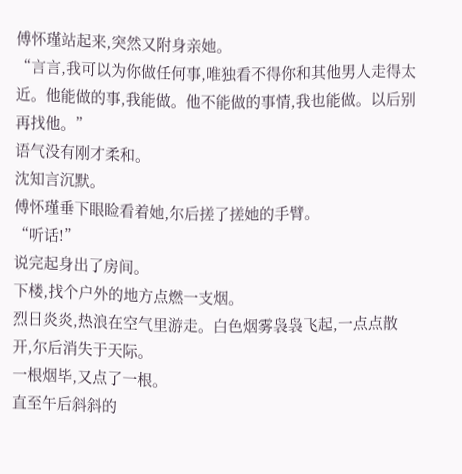傅怀瑾站起来,突然又附身亲她。
“言言,我可以为你做任何事,唯独看不得你和其他男人走得太近。他能做的事,我能做。他不能做的事情,我也能做。以后别再找他。”
语气没有刚才柔和。
沈知言沉默。
傅怀瑾垂下眼睑看着她,尔后搓了搓她的手臂。
“听话!”
说完起身出了房间。
下楼,找个户外的地方点燃一支烟。
烈日炎炎,热浪在空气里游走。白色烟雾袅袅飞起,一点点散开,尔后消失于天际。
一根烟毕,又点了一根。
直至午后斜斜的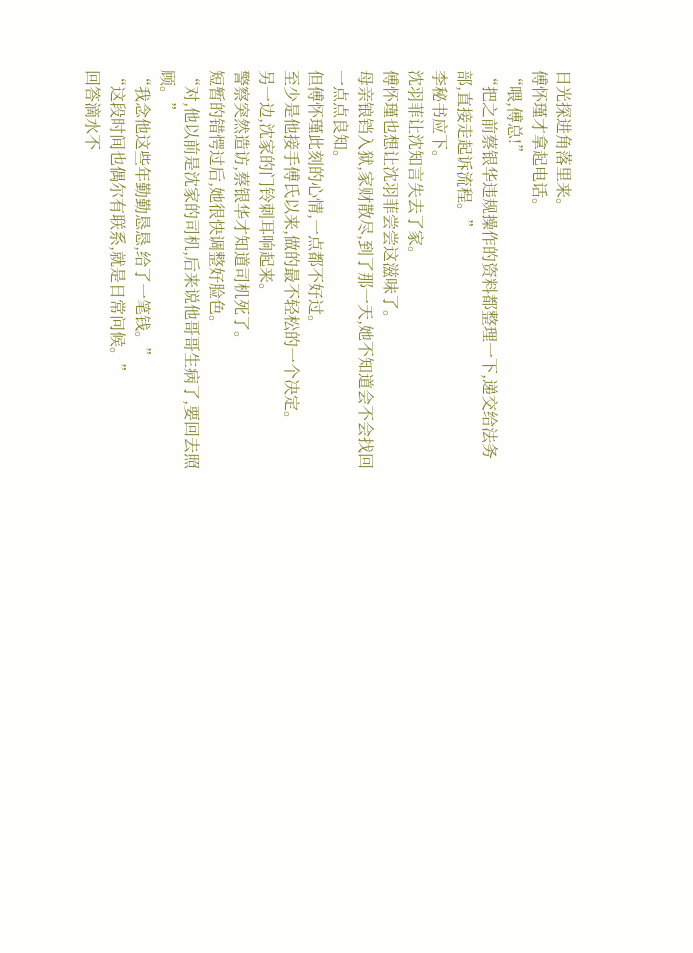日光探进角落里来。
傅怀瑾才拿起电话。
“喂,傅总!”
“把之前蔡银华违规操作的资料都整理一下,递交给法务部,直接走起诉流程。”
李秘书应下。
沈羽菲让沈知言失去了家。
傅怀瑾也想让沈羽菲尝尝这滋味了。
母亲锒铛入狱,家财散尽,到了那一天,她不知道会不会找回一点点良知。
但傅怀瑾此刻的心情,一点都不好过。
至少是他接手傅氏以来,做的最不轻松的一个决定。
另一边,沈家的门铃刺耳响起来。
警察突然造访,蔡银华才知道司机死了。
短暂的错愕过后,她很快调整好脸色。
“对,他以前是沈家的司机,后来说他哥哥生病了,要回去照顾。”
“我念他这些年勤勤恳恳,给了一笔钱。”
“这段时间也偶尔有联系,就是日常问候。”
回答滴水不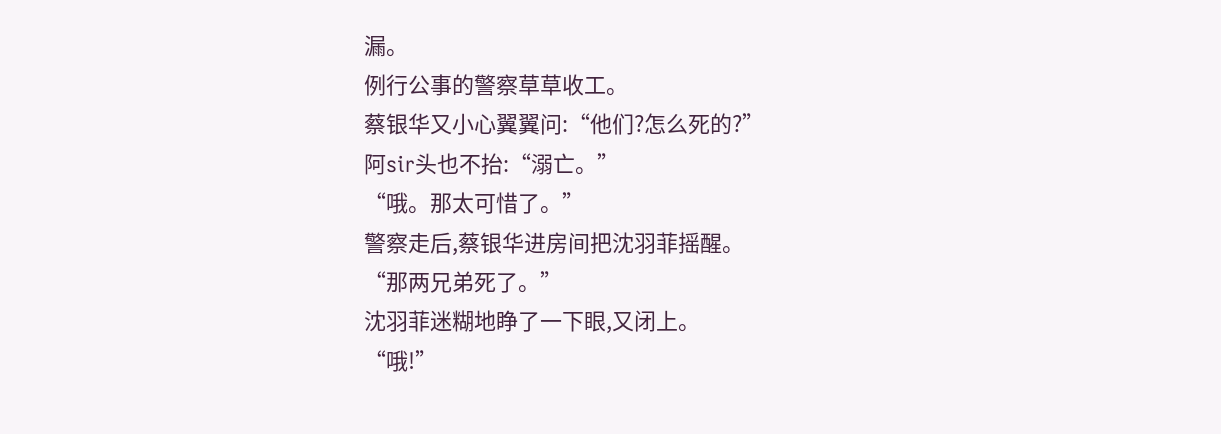漏。
例行公事的警察草草收工。
蔡银华又小心翼翼问:“他们?怎么死的?”
阿sir头也不抬:“溺亡。”
“哦。那太可惜了。”
警察走后,蔡银华进房间把沈羽菲摇醒。
“那两兄弟死了。”
沈羽菲迷糊地睁了一下眼,又闭上。
“哦!”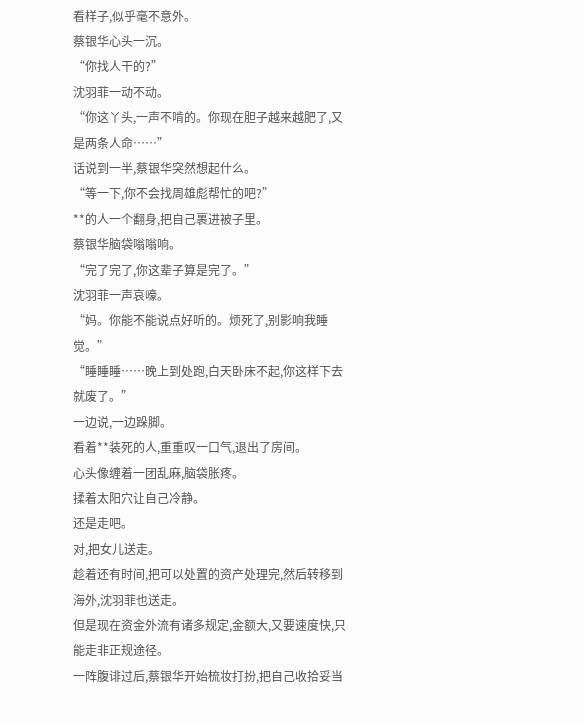看样子,似乎毫不意外。
蔡银华心头一沉。
“你找人干的?”
沈羽菲一动不动。
“你这丫头,一声不啃的。你现在胆子越来越肥了,又是两条人命……”
话说到一半,蔡银华突然想起什么。
“等一下,你不会找周雄彪帮忙的吧?”
**的人一个翻身,把自己裹进被子里。
蔡银华脑袋嗡嗡响。
“完了完了,你这辈子算是完了。”
沈羽菲一声哀嚎。
“妈。你能不能说点好听的。烦死了,别影响我睡觉。”
“睡睡睡……晚上到处跑,白天卧床不起,你这样下去就废了。”
一边说,一边跺脚。
看着**装死的人,重重叹一口气,退出了房间。
心头像缠着一团乱麻,脑袋胀疼。
揉着太阳穴让自己冷静。
还是走吧。
对,把女儿送走。
趁着还有时间,把可以处置的资产处理完,然后转移到海外,沈羽菲也送走。
但是现在资金外流有诸多规定,金额大,又要速度快,只能走非正规途径。
一阵腹诽过后,蔡银华开始梳妆打扮,把自己收拾妥当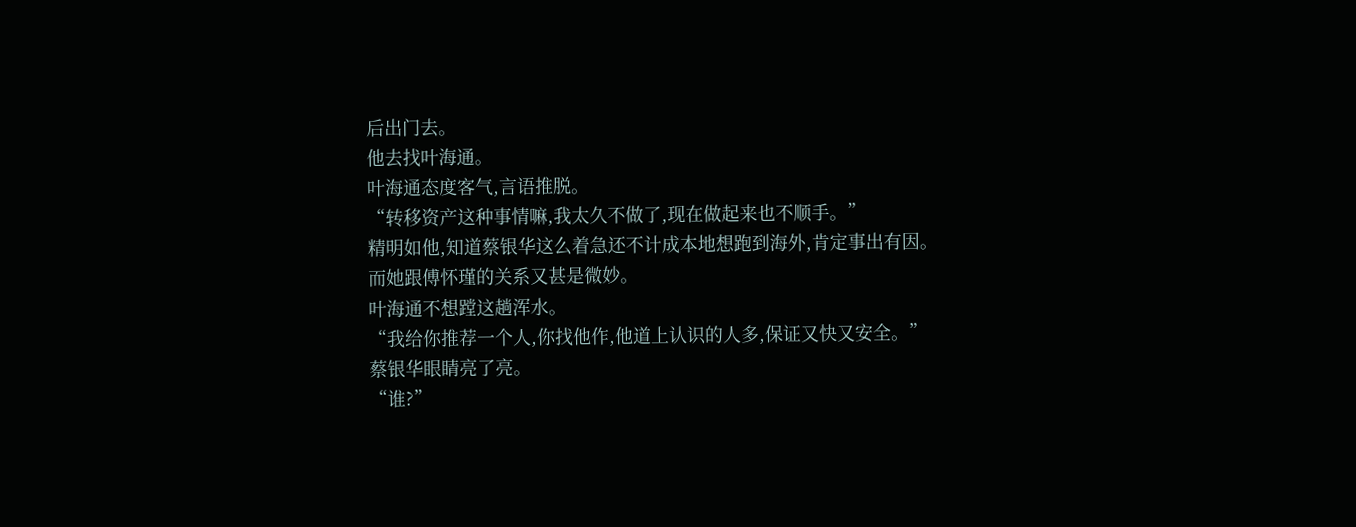后出门去。
他去找叶海通。
叶海通态度客气,言语推脱。
“转移资产这种事情嘛,我太久不做了,现在做起来也不顺手。”
精明如他,知道蔡银华这么着急还不计成本地想跑到海外,肯定事出有因。
而她跟傅怀瑾的关系又甚是微妙。
叶海通不想蹚这趟浑水。
“我给你推荐一个人,你找他作,他道上认识的人多,保证又快又安全。”
蔡银华眼睛亮了亮。
“谁?”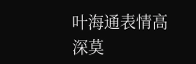叶海通表情高深莫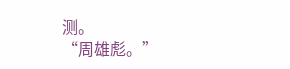测。
“周雄彪。”